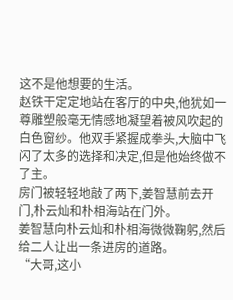这不是他想要的生活。
赵铁干定定地站在客厅的中央,他犹如一尊雕塑般毫无情感地凝望着被风吹起的白色窗纱。他双手紧握成拳头,大脑中飞闪了太多的选择和决定,但是他始终做不了主。
房门被轻轻地敲了两下,姜智慧前去开门,朴云灿和朴相海站在门外。
姜智慧向朴云灿和朴相海微微鞠躬,然后给二人让出一条进房的道路。
“大哥,这小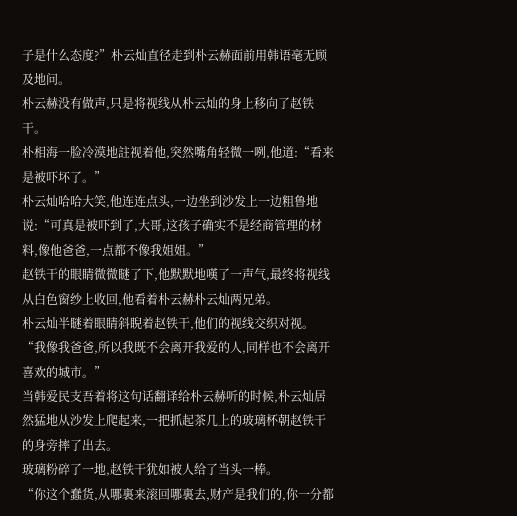子是什么态度?”朴云灿直径走到朴云赫面前用韩语毫无顾及地问。
朴云赫没有做声,只是将视线从朴云灿的身上移向了赵铁干。
朴相海一脸冷漠地註视着他,突然嘴角轻微一咧,他道:“看来是被吓坏了。”
朴云灿哈哈大笑,他连连点头,一边坐到沙发上一边粗鲁地说:“可真是被吓到了,大哥,这孩子确实不是经商管理的材料,像他爸爸,一点都不像我姐姐。”
赵铁干的眼睛微微瞇了下,他默默地嘆了一声气,最终将视线从白色窗纱上收回,他看着朴云赫朴云灿两兄弟。
朴云灿半瞇着眼睛斜睨着赵铁干,他们的视线交织对视。
“我像我爸爸,所以我既不会离开我爱的人,同样也不会离开喜欢的城市。”
当韩爱民支吾着将这句话翻译给朴云赫听的时候,朴云灿居然猛地从沙发上爬起来,一把抓起茶几上的玻璃杯朝赵铁干的身旁摔了出去。
玻璃粉碎了一地,赵铁干犹如被人给了当头一棒。
“你这个蠢货,从哪裏来滚回哪裏去,财产是我们的,你一分都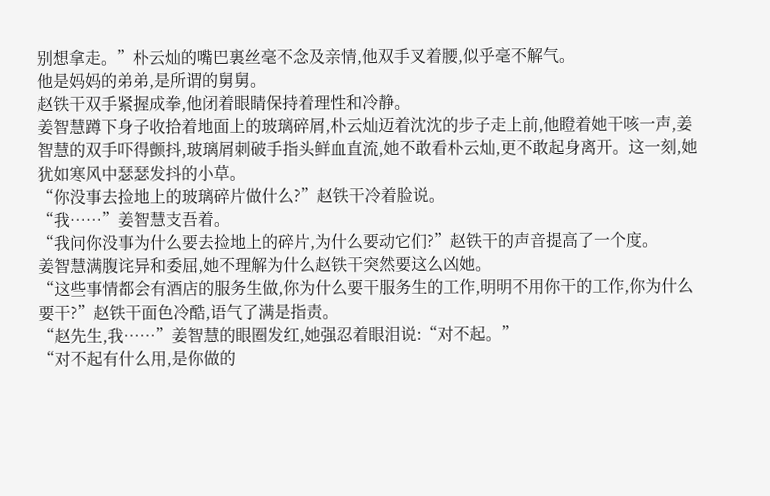别想拿走。”朴云灿的嘴巴裏丝毫不念及亲情,他双手叉着腰,似乎毫不解气。
他是妈妈的弟弟,是所谓的舅舅。
赵铁干双手紧握成拳,他闭着眼睛保持着理性和冷静。
姜智慧蹲下身子收拾着地面上的玻璃碎屑,朴云灿迈着沈沈的步子走上前,他瞪着她干咳一声,姜智慧的双手吓得颤抖,玻璃屑刺破手指头鲜血直流,她不敢看朴云灿,更不敢起身离开。这一刻,她犹如寒风中瑟瑟发抖的小草。
“你没事去捡地上的玻璃碎片做什么?”赵铁干冷着脸说。
“我……”姜智慧支吾着。
“我问你没事为什么要去捡地上的碎片,为什么要动它们?”赵铁干的声音提高了一个度。
姜智慧满腹诧异和委屈,她不理解为什么赵铁干突然要这么凶她。
“这些事情都会有酒店的服务生做,你为什么要干服务生的工作,明明不用你干的工作,你为什么要干?”赵铁干面色冷酷,语气了满是指责。
“赵先生,我……”姜智慧的眼圈发红,她强忍着眼泪说:“对不起。”
“对不起有什么用,是你做的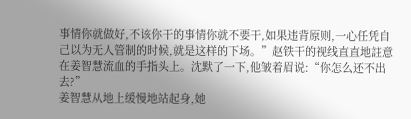事情你就做好,不该你干的事情你就不要干,如果违背原则,一心任凭自己以为无人管制的时候,就是这样的下场。”赵铁干的视线直直地註意在姜智慧流血的手指头上。沈默了一下,他皱着眉说:“你怎么还不出去?”
姜智慧从地上缓慢地站起身,她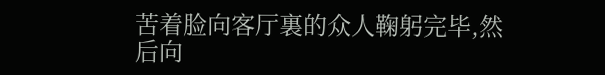苦着脸向客厅裏的众人鞠躬完毕,然后向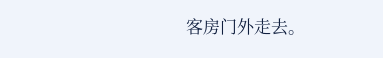客房门外走去。